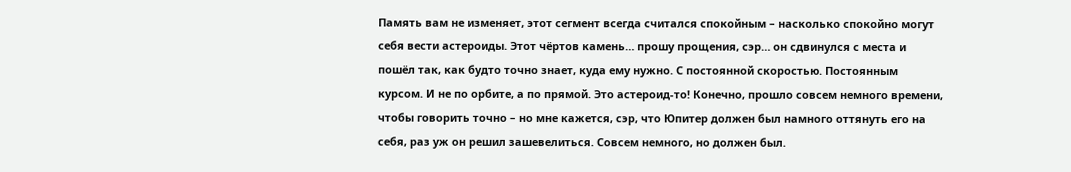Память вам не изменяет, этот сегмент всегда считался спокойным – насколько спокойно могут себя вести астероиды. Этот чёртов камень… прошу прощения, сэр… он сдвинулся с места и пошёл так, как будто точно знает, куда ему нужно. С постоянной скоростью. Постоянным курсом. И не по орбите, а по прямой. Это астероид-то! Конечно, прошло совсем немного времени, чтобы говорить точно – но мне кажется, сэр, что Юпитер должен был намного оттянуть его на себя, раз уж он решил зашевелиться. Совсем немного, но должен был.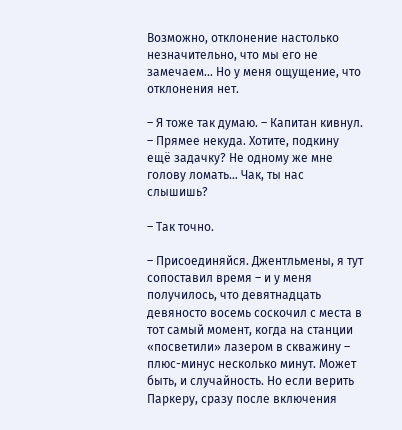Возможно, отклонение настолько незначительно, что мы его не замечаем… Но у меня ощущение, что отклонения нет.

– Я тоже так думаю. – Капитан кивнул. – Прямее некуда. Хотите, подкину ещё задачку? Не одному же мне голову ломать… Чак, ты нас слышишь?

– Так точно.

– Присоединяйся. Джентльмены, я тут сопоставил время – и у меня получилось, что девятнадцать девяносто восемь соскочил с места в тот самый момент, когда на станции «посветили» лазером в скважину – плюс-минус несколько минут. Может быть, и случайность. Но если верить Паркеру, сразу после включения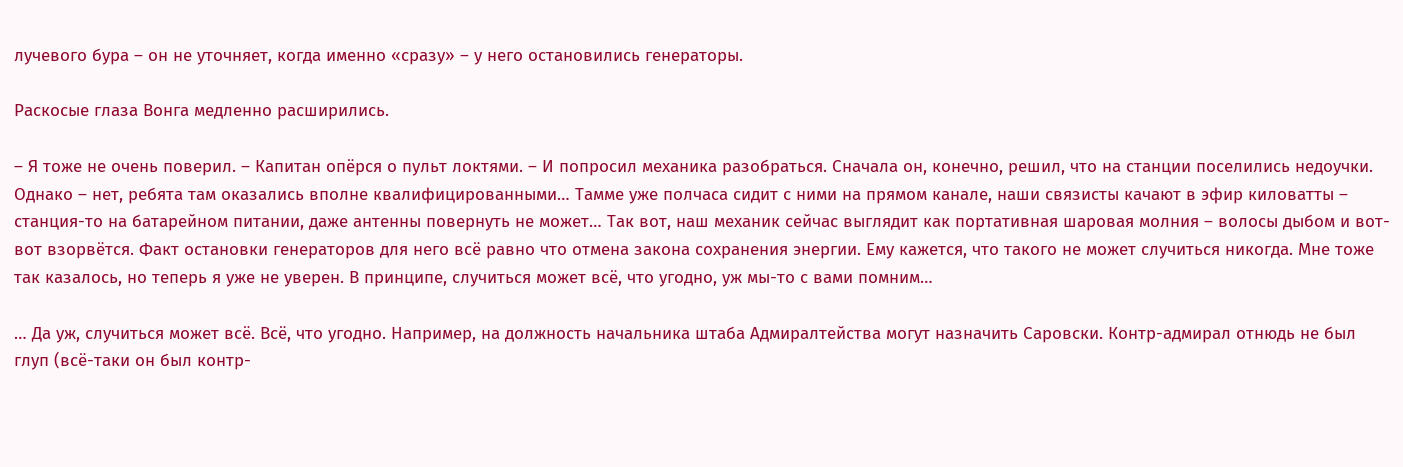лучевого бура – он не уточняет, когда именно «сразу» – у него остановились генераторы.

Раскосые глаза Вонга медленно расширились.

– Я тоже не очень поверил. – Капитан опёрся о пульт локтями. – И попросил механика разобраться. Сначала он, конечно, решил, что на станции поселились недоучки. Однако – нет, ребята там оказались вполне квалифицированными… Тамме уже полчаса сидит с ними на прямом канале, наши связисты качают в эфир киловатты – станция-то на батарейном питании, даже антенны повернуть не может… Так вот, наш механик сейчас выглядит как портативная шаровая молния – волосы дыбом и вот-вот взорвётся. Факт остановки генераторов для него всё равно что отмена закона сохранения энергии. Ему кажется, что такого не может случиться никогда. Мне тоже так казалось, но теперь я уже не уверен. В принципе, случиться может всё, что угодно, уж мы-то с вами помним…

… Да уж, случиться может всё. Всё, что угодно. Например, на должность начальника штаба Адмиралтейства могут назначить Саровски. Контр-адмирал отнюдь не был глуп (всё-таки он был контр-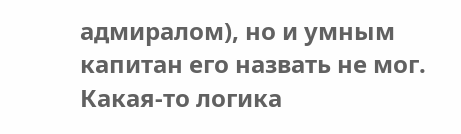адмиралом), но и умным капитан его назвать не мог. Какая-то логика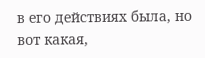в его действиях была, но вот какая,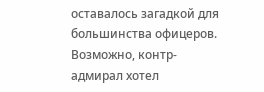оставалось загадкой для большинства офицеров. Возможно, контр-адмирал хотел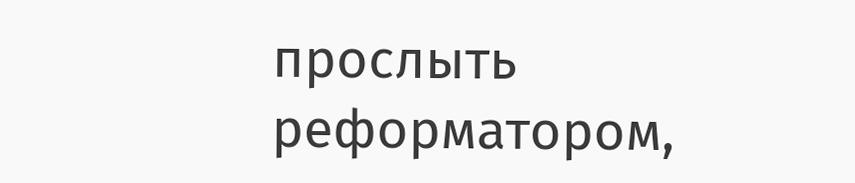прослыть реформатором,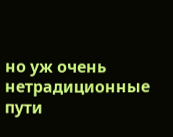но уж очень нетрадиционные пути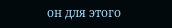он для этого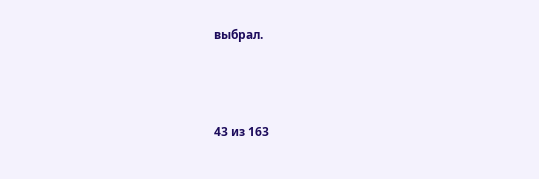выбрал.



43 из 163